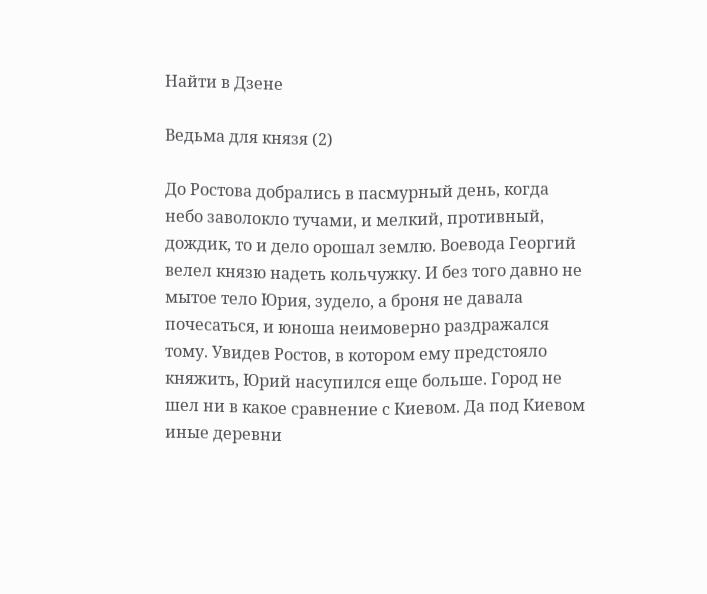Найти в Дзене

Ведьма для князя (2)

До Ростова добрались в пасмурный день, когда небо заволокло тучами, и мелкий, противный, дождик, то и дело орошал землю. Воевода Георгий велел князю надеть кольчужку. И без того давно не мытое тело Юрия, зудело, а броня не давала почесаться, и юноша неимоверно раздражался тому. Увидев Ростов, в котором ему предстояло княжить, Юрий насупился еще больше. Город не шел ни в какое сравнение с Киевом. Да под Киевом иные деревни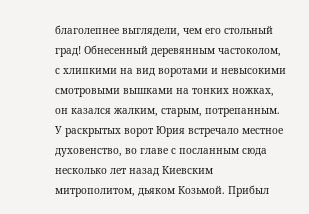благолепнее выглядели, чем его стольный град! Обнесенный деревянным частоколом, с хлипкими на вид воротами и невысокими смотровыми вышками на тонких ножках, он казался жалким, старым, потрепанным. У раскрытых ворот Юрия встречало местное духовенство, во главе с посланным сюда несколько лет назад Киевским митрополитом, дьяком Козьмой. Прибыл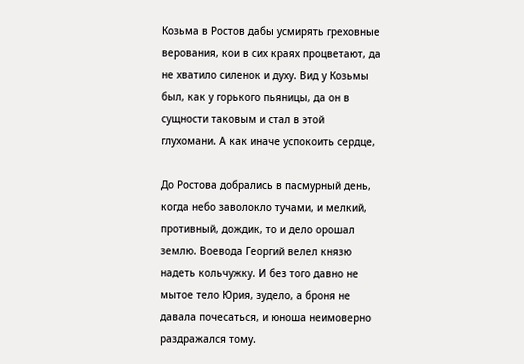Козьма в Ростов дабы усмирять греховные верования, кои в сих краях процветают, да не хватило силенок и духу. Вид у Козьмы был, как у горького пьяницы, да он в сущности таковым и стал в этой глухомани. А как иначе успокоить сердце,

До Ростова добрались в пасмурный день, когда небо заволокло тучами, и мелкий, противный, дождик, то и дело орошал землю. Воевода Георгий велел князю надеть кольчужку. И без того давно не мытое тело Юрия, зудело, а броня не давала почесаться, и юноша неимоверно раздражался тому.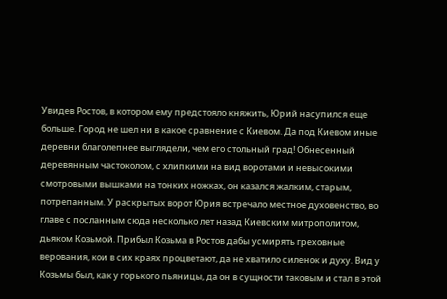Увидев Ростов, в котором ему предстояло княжить, Юрий насупился еще больше. Город не шел ни в какое сравнение с Киевом. Да под Киевом иные деревни благолепнее выглядели, чем его стольный град! Обнесенный деревянным частоколом, с хлипкими на вид воротами и невысокими смотровыми вышками на тонких ножках, он казался жалким, старым, потрепанным. У раскрытых ворот Юрия встречало местное духовенство, во главе с посланным сюда несколько лет назад Киевским митрополитом, дьяком Козьмой. Прибыл Козьма в Ростов дабы усмирять греховные верования, кои в сих краях процветают, да не хватило силенок и духу. Вид у Козьмы был, как у горького пьяницы, да он в сущности таковым и стал в этой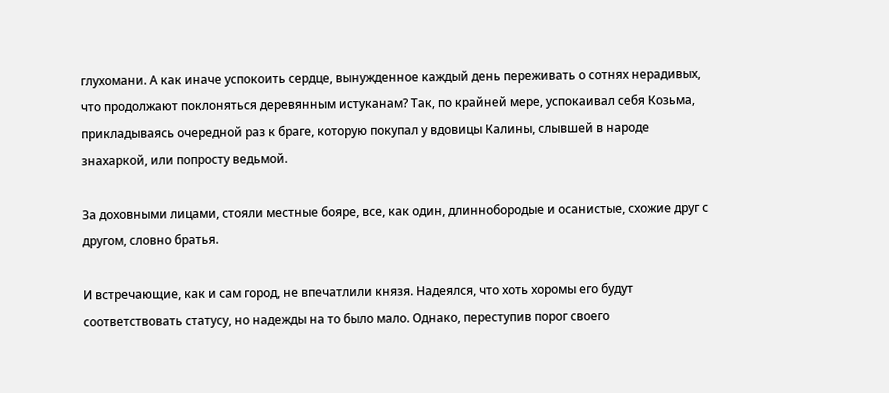глухомани. А как иначе успокоить сердце, вынужденное каждый день переживать о сотнях нерадивых, что продолжают поклоняться деревянным истуканам? Так, по крайней мере, успокаивал себя Козьма, прикладываясь очередной раз к браге, которую покупал у вдовицы Калины, слывшей в народе знахаркой, или попросту ведьмой.

За доховными лицами, стояли местные бояре, все, как один, длиннобородые и осанистые, схожие друг с другом, словно братья.

И встречающие, как и сам город, не впечатлили князя. Надеялся, что хоть хоромы его будут соответствовать статусу, но надежды на то было мало. Однако, переступив порог своего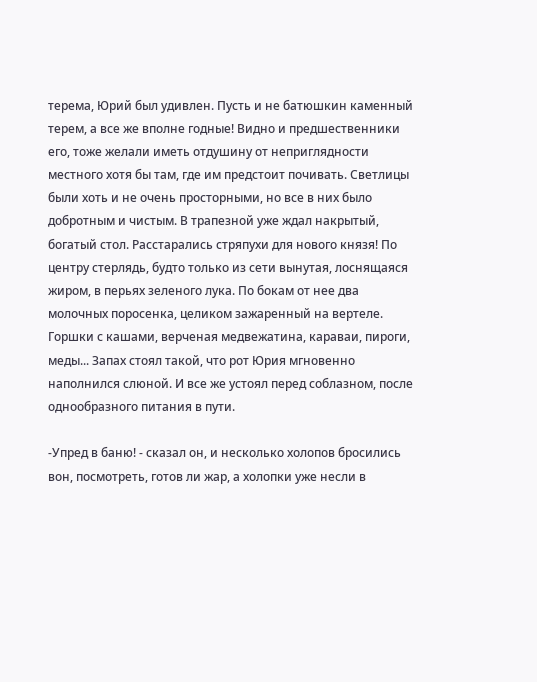терема, Юрий был удивлен. Пусть и не батюшкин каменный терем, а все же вполне годные! Видно и предшественники его, тоже желали иметь отдушину от неприглядности местного хотя бы там, где им предстоит почивать. Светлицы были хоть и не очень просторными, но все в них было добротным и чистым. В трапезной уже ждал накрытый, богатый стол. Расстарались стряпухи для нового князя! По центру стерлядь, будто только из сети вынутая, лоснящаяся жиром, в перьях зеленого лука. По бокам от нее два молочных поросенка, целиком зажаренный на вертеле. Горшки с кашами, верченая медвежатина, караваи, пироги, меды... Запах стоял такой, что рот Юрия мгновенно наполнился слюной. И все же устоял перед соблазном, после однообразного питания в пути.

-Упред в баню! - сказал он, и несколько холопов бросились вон, посмотреть, готов ли жар, а холопки уже несли в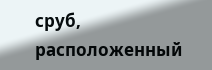сруб, расположенный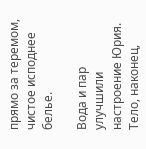прямо за теремом, чистое исподнее белье.

Вода и пар улучшили настроение Юрия. Тело, наконец,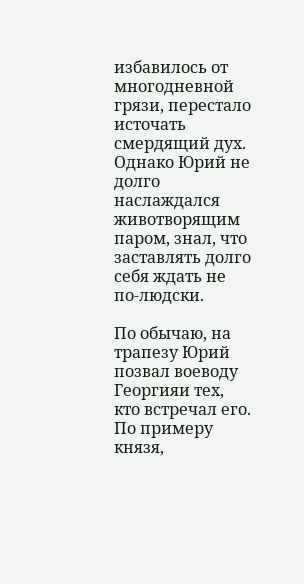избавилось от многодневной грязи, перестало источать смердящий дух. Однако Юрий не долго наслаждался животворящим паром, знал, что заставлять долго себя ждать не по-людски.

По обычаю, на трапезу Юрий позвал воеводу Георгияи тех, кто встречал его. По примеру князя,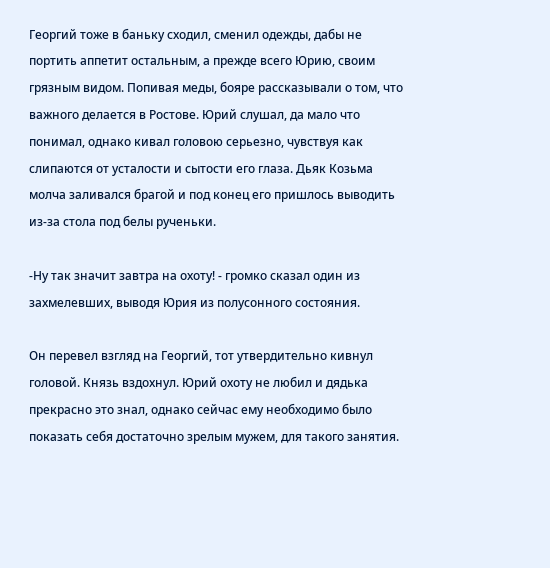Георгий тоже в баньку сходил, сменил одежды, дабы не портить аппетит остальным, а прежде всего Юрию, своим грязным видом. Попивая меды, бояре рассказывали о том, что важного делается в Ростове. Юрий слушал, да мало что понимал, однако кивал головою серьезно, чувствуя как слипаются от усталости и сытости его глаза. Дьяк Козьма молча заливался брагой и под конец его пришлось выводить из-за стола под белы рученьки.

-Ну так значит завтра на охоту! - громко сказал один из захмелевших, выводя Юрия из полусонного состояния.

Он перевел взгляд на Георгий, тот утвердительно кивнул головой. Князь вздохнул. Юрий охоту не любил и дядька прекрасно это знал, однако сейчас ему необходимо было показать себя достаточно зрелым мужем, для такого занятия.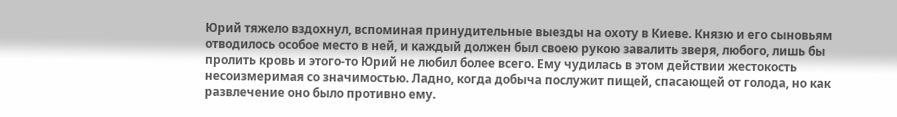Юрий тяжело вздохнул, вспоминая принудительные выезды на охоту в Киеве. Князю и его сыновьям отводилось особое место в ней, и каждый должен был своею рукою завалить зверя, любого, лишь бы пролить кровь и этого-то Юрий не любил более всего. Ему чудилась в этом действии жестокость несоизмеримая со значимостью. Ладно, когда добыча послужит пищей, спасающей от голода, но как развлечение оно было противно ему.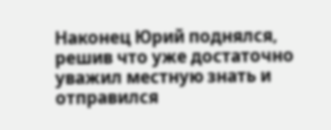Наконец Юрий поднялся, решив что уже достаточно уважил местную знать и отправился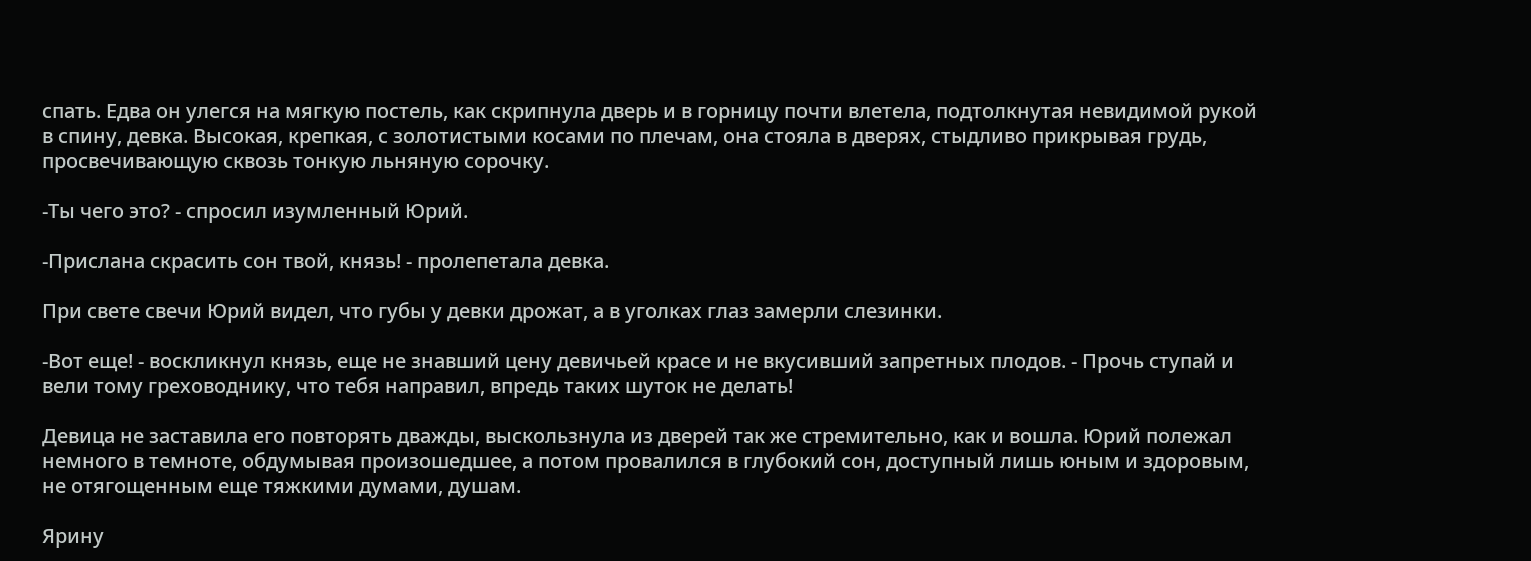спать. Едва он улегся на мягкую постель, как скрипнула дверь и в горницу почти влетела, подтолкнутая невидимой рукой в спину, девка. Высокая, крепкая, с золотистыми косами по плечам, она стояла в дверях, стыдливо прикрывая грудь, просвечивающую сквозь тонкую льняную сорочку.

-Ты чего это? - спросил изумленный Юрий.

-Прислана скрасить сон твой, князь! - пролепетала девка.

При свете свечи Юрий видел, что губы у девки дрожат, а в уголках глаз замерли слезинки.

-Вот еще! - воскликнул князь, еще не знавший цену девичьей красе и не вкусивший запретных плодов. - Прочь ступай и вели тому греховоднику, что тебя направил, впредь таких шуток не делать!

Девица не заставила его повторять дважды, выскользнула из дверей так же стремительно, как и вошла. Юрий полежал немного в темноте, обдумывая произошедшее, а потом провалился в глубокий сон, доступный лишь юным и здоровым, не отягощенным еще тяжкими думами, душам.

Ярину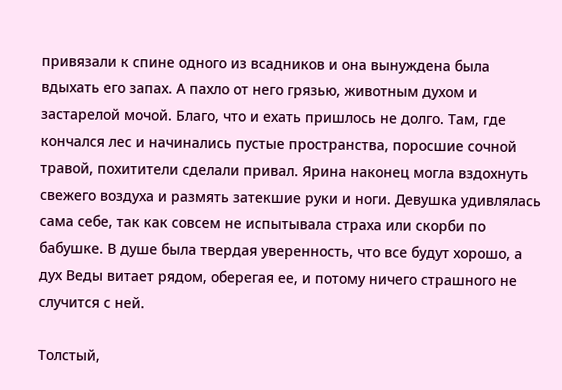привязали к спине одного из всадников и она вынуждена была вдыхать его запах. А пахло от него грязью, животным духом и застарелой мочой. Благо, что и ехать пришлось не долго. Там, где кончался лес и начинались пустые пространства, поросшие сочной травой, похитители сделали привал. Ярина наконец могла вздохнуть свежего воздуха и размять затекшие руки и ноги. Девушка удивлялась сама себе, так как совсем не испытывала страха или скорби по бабушке. В душе была твердая уверенность, что все будут хорошо, а дух Веды витает рядом, оберегая ее, и потому ничего страшного не случится с ней.

Толстый,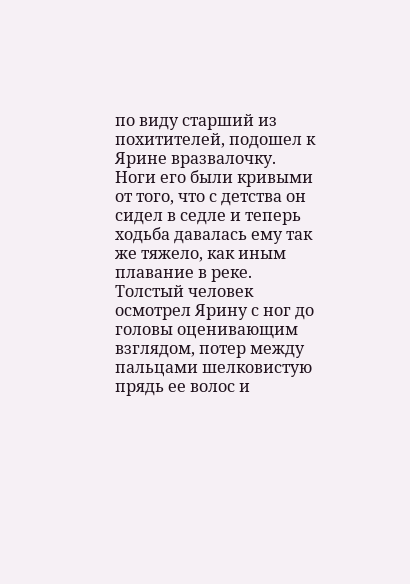по виду старший из похитителей, подошел к Ярине вразвалочку. Ноги его были кривыми от того, что с детства он сидел в седле и теперь ходьба давалась ему так же тяжело, как иным плавание в реке. Толстый человек осмотрел Ярину с ног до головы оценивающим взглядом, потер между пальцами шелковистую прядь ее волос и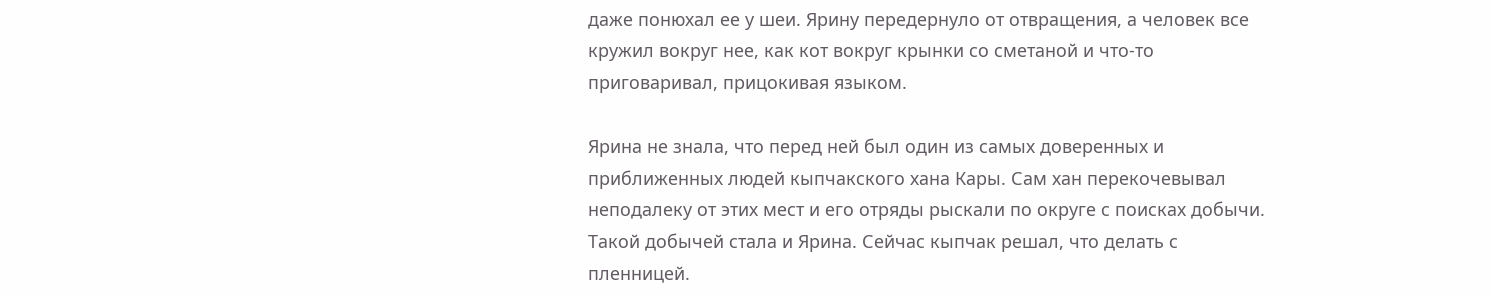даже понюхал ее у шеи. Ярину передернуло от отвращения, а человек все кружил вокруг нее, как кот вокруг крынки со сметаной и что-то приговаривал, прицокивая языком.

Ярина не знала, что перед ней был один из самых доверенных и приближенных людей кыпчакского хана Кары. Сам хан перекочевывал неподалеку от этих мест и его отряды рыскали по округе с поисках добычи. Такой добычей стала и Ярина. Сейчас кыпчак решал, что делать с пленницей.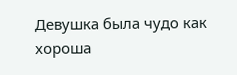Девушка была чудо как хороша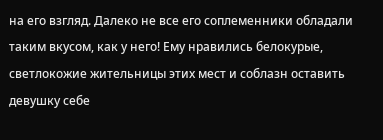на его взгляд. Далеко не все его соплеменники обладали таким вкусом, как у него! Ему нравились белокурые, светлокожие жительницы этих мест и соблазн оставить девушку себе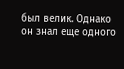был велик. Однако он знал еще одного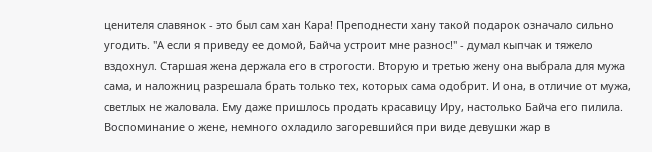ценителя славянок - это был сам хан Кара! Преподнести хану такой подарок означало сильно угодить. "А если я приведу ее домой, Байча устроит мне разнос!" - думал кыпчак и тяжело вздохнул. Старшая жена держала его в строгости. Вторую и третью жену она выбрала для мужа сама, и наложниц разрешала брать только тех, которых сама одобрит. И она, в отличие от мужа, светлых не жаловала. Ему даже пришлось продать красавицу Иру, настолько Байча его пилила. Воспоминание о жене, немного охладило загоревшийся при виде девушки жар в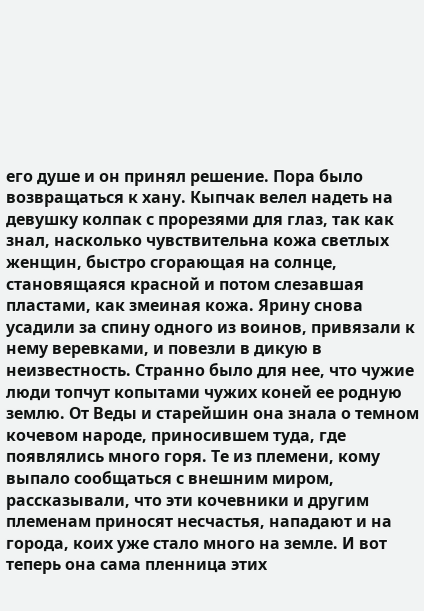его душе и он принял решение. Пора было возвращаться к хану. Кыпчак велел надеть на девушку колпак с прорезями для глаз, так как знал, насколько чувствительна кожа светлых женщин, быстро сгорающая на солнце, становящаяся красной и потом слезавшая пластами, как змеиная кожа. Ярину снова усадили за спину одного из воинов, привязали к нему веревками, и повезли в дикую в неизвестность. Странно было для нее, что чужие люди топчут копытами чужих коней ее родную землю. От Веды и старейшин она знала о темном кочевом народе, приносившем туда, где появлялись много горя. Те из племени, кому выпало сообщаться с внешним миром, рассказывали, что эти кочевники и другим племенам приносят несчастья, нападают и на города, коих уже стало много на земле. И вот теперь она сама пленница этих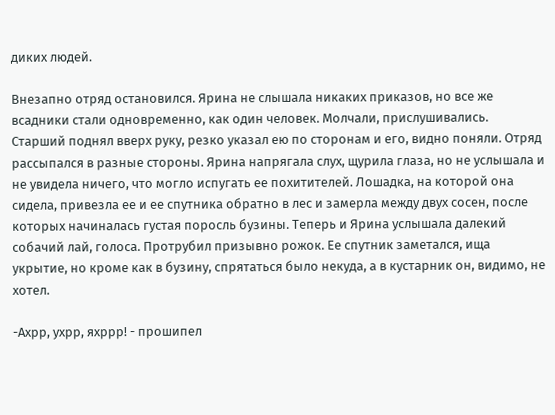диких людей.

Внезапно отряд остановился. Ярина не слышала никаких приказов, но все же всадники стали одновременно, как один человек. Молчали, прислушивались. Старший поднял вверх руку, резко указал ею по сторонам и его, видно поняли. Отряд рассыпался в разные стороны. Ярина напрягала слух, щурила глаза, но не услышала и не увидела ничего, что могло испугать ее похитителей. Лошадка, на которой она сидела, привезла ее и ее спутника обратно в лес и замерла между двух сосен, после которых начиналась густая поросль бузины. Теперь и Ярина услышала далекий собачий лай, голоса. Протрубил призывно рожок. Ее спутник заметался, ища укрытие, но кроме как в бузину, спрятаться было некуда, а в кустарник он, видимо, не хотел.

-Ахрр, ухрр, яхррр! - прошипел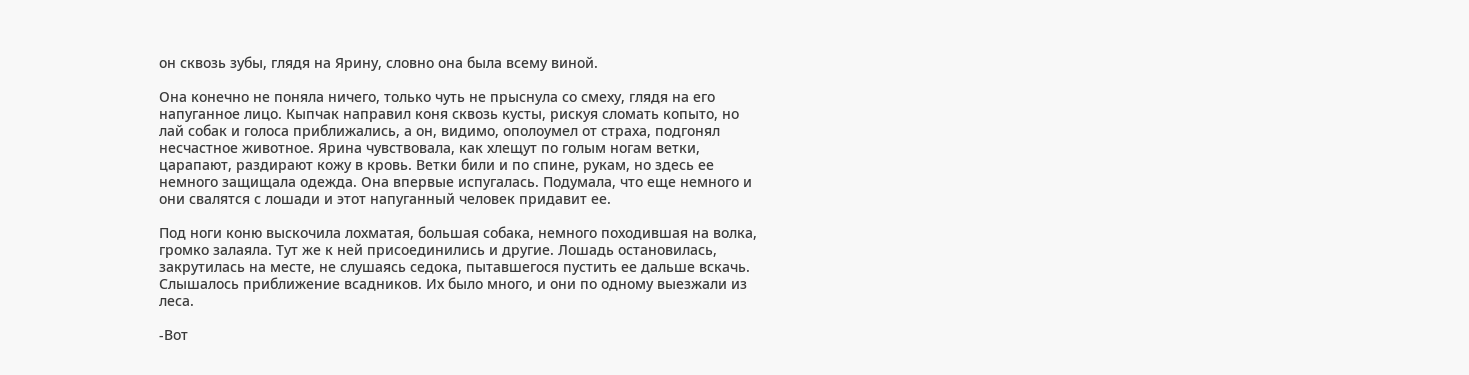он сквозь зубы, глядя на Ярину, словно она была всему виной.

Она конечно не поняла ничего, только чуть не прыснула со смеху, глядя на его напуганное лицо. Кыпчак направил коня сквозь кусты, рискуя сломать копыто, но лай собак и голоса приближались, а он, видимо, ополоумел от страха, подгонял несчастное животное. Ярина чувствовала, как хлещут по голым ногам ветки, царапают, раздирают кожу в кровь. Ветки били и по спине, рукам, но здесь ее немного защищала одежда. Она впервые испугалась. Подумала, что еще немного и они свалятся с лошади и этот напуганный человек придавит ее.

Под ноги коню выскочила лохматая, большая собака, немного походившая на волка, громко залаяла. Тут же к ней присоединились и другие. Лошадь остановилась, закрутилась на месте, не слушаясь седока, пытавшегося пустить ее дальше вскачь. Слышалось приближение всадников. Их было много, и они по одному выезжали из леса.

-Вот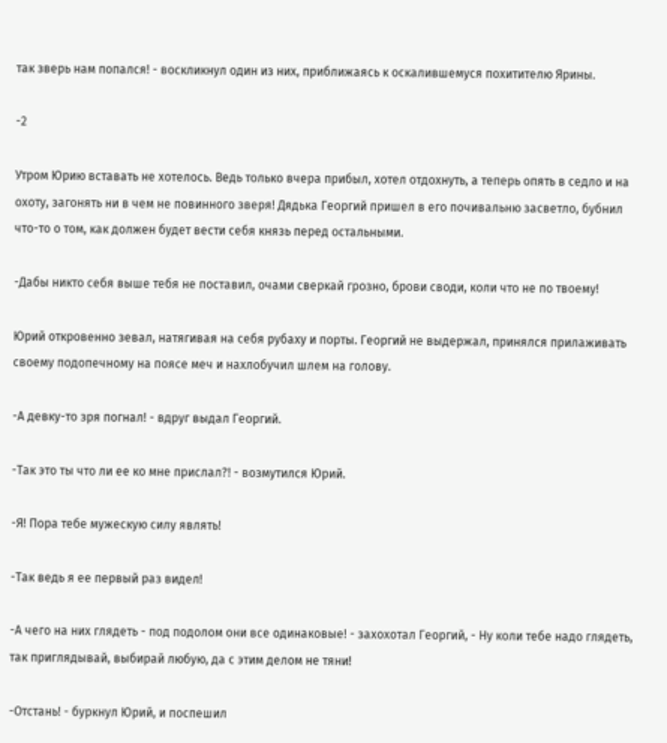так зверь нам попался! - воскликнул один из них, приближаясь к оскалившемуся похитителю Ярины.

-2

Утром Юрию вставать не хотелось. Ведь только вчера прибыл, хотел отдохнуть, а теперь опять в седло и на охоту, загонять ни в чем не повинного зверя! Дядька Георгий пришел в его почивальню засветло, бубнил что-то о том, как должен будет вести себя князь перед остальными.

-Дабы никто себя выше тебя не поставил, очами сверкай грозно, брови своди, коли что не по твоему!

Юрий откровенно зевал, натягивая на себя рубаху и порты. Георгий не выдержал, принялся прилаживать своему подопечному на поясе меч и нахлобучил шлем на голову.

-А девку-то зря погнал! - вдруг выдал Георгий.

-Так это ты что ли ее ко мне прислал?! - возмутился Юрий.

-Я! Пора тебе мужескую силу являть!

-Так ведь я ее первый раз видел!

-А чего на них глядеть - под подолом они все одинаковые! - захохотал Георгий, - Ну коли тебе надо глядеть, так приглядывай, выбирай любую, да с этим делом не тяни!

-Отстань! - буркнул Юрий, и поспешил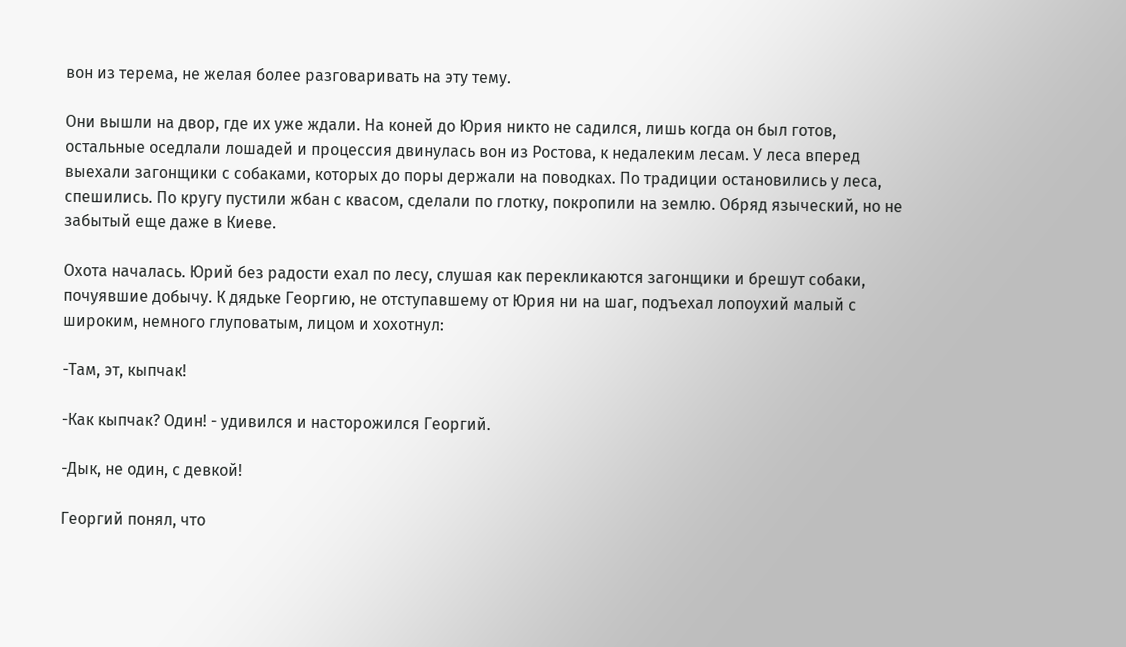вон из терема, не желая более разговаривать на эту тему.

Они вышли на двор, где их уже ждали. На коней до Юрия никто не садился, лишь когда он был готов, остальные оседлали лошадей и процессия двинулась вон из Ростова, к недалеким лесам. У леса вперед выехали загонщики с собаками, которых до поры держали на поводках. По традиции остановились у леса, спешились. По кругу пустили жбан с квасом, сделали по глотку, покропили на землю. Обряд языческий, но не забытый еще даже в Киеве.

Охота началась. Юрий без радости ехал по лесу, слушая как перекликаются загонщики и брешут собаки, почуявшие добычу. К дядьке Георгию, не отступавшему от Юрия ни на шаг, подъехал лопоухий малый с широким, немного глуповатым, лицом и хохотнул:

-Там, эт, кыпчак!

-Как кыпчак? Один! - удивился и насторожился Георгий.

-Дык, не один, с девкой!

Георгий понял, что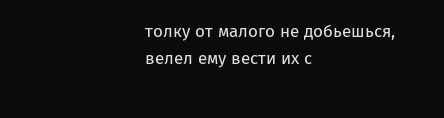толку от малого не добьешься, велел ему вести их с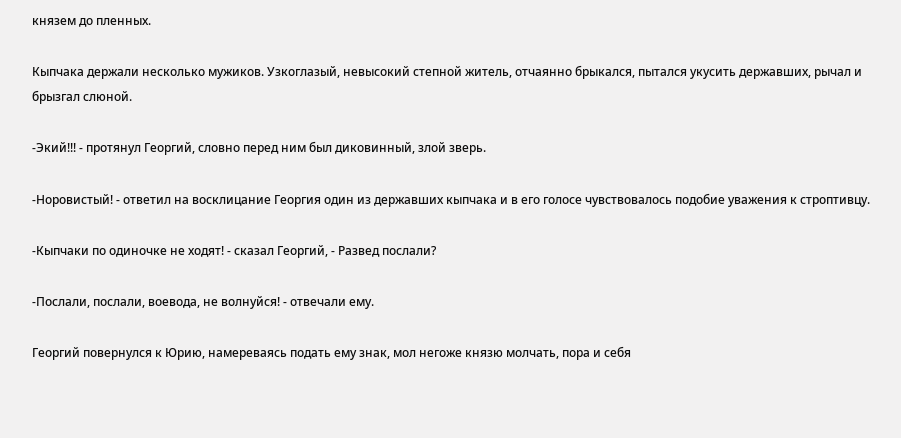князем до пленных.

Кыпчака держали несколько мужиков. Узкоглазый, невысокий степной житель, отчаянно брыкался, пытался укусить державших, рычал и брызгал слюной.

-Экий!!! - протянул Георгий, словно перед ним был диковинный, злой зверь.

-Норовистый! - ответил на восклицание Георгия один из державших кыпчака и в его голосе чувствовалось подобие уважения к строптивцу.

-Кыпчаки по одиночке не ходят! - сказал Георгий, - Развед послали?

-Послали, послали, воевода, не волнуйся! - отвечали ему.

Георгий повернулся к Юрию, намереваясь подать ему знак, мол негоже князю молчать, пора и себя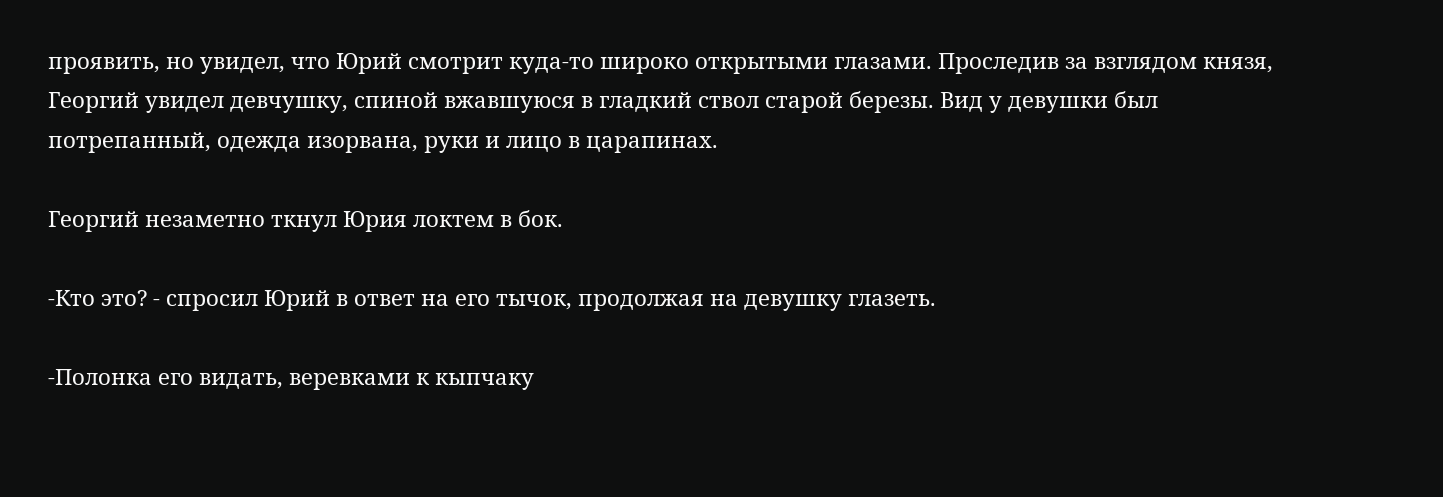проявить, но увидел, что Юрий смотрит куда-то широко открытыми глазами. Проследив за взглядом князя, Георгий увидел девчушку, спиной вжавшуюся в гладкий ствол старой березы. Вид у девушки был потрепанный, одежда изорвана, руки и лицо в царапинах.

Георгий незаметно ткнул Юрия локтем в бок.

-Кто это? - спросил Юрий в ответ на его тычок, продолжая на девушку глазеть.

-Полонка его видать, веревками к кыпчаку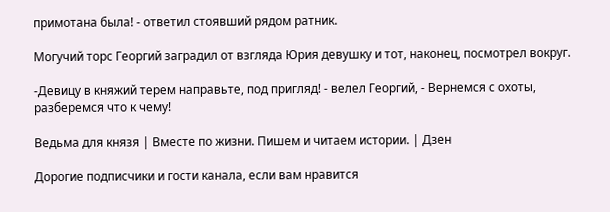примотана была! - ответил стоявший рядом ратник.

Могучий торс Георгий заградил от взгляда Юрия девушку и тот, наконец, посмотрел вокруг.

-Девицу в княжий терем направьте, под пригляд! - велел Георгий, - Вернемся с охоты, разберемся что к чему!

Ведьма для князя | Вместе по жизни. Пишем и читаем истории. | Дзен

Дорогие подписчики и гости канала, если вам нравится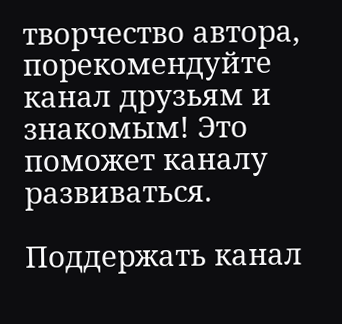творчество автора, порекомендуйте канал друзьям и знакомым! Это поможет каналу развиваться.

Поддержать канал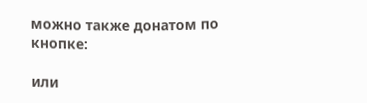можно также донатом по кнопке:

или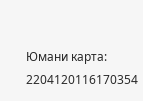Юмани карта: 2204120116170354